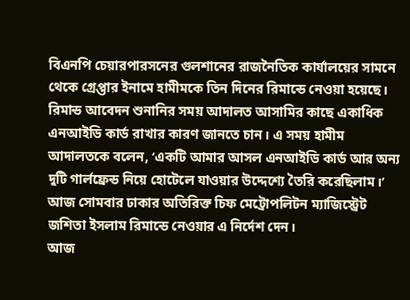বিএনপি চেয়ারপারসনের গুলশানের রাজনৈতিক কার্যালয়ের সামনে থেকে গ্রেপ্তার ইনামে হামীমকে তিন দিনের রিমান্ডে নেওয়া হয়েছে। রিমান্ড আবেদন শুনানির সময় আদালত আসামির কাছে একাধিক এনআইডি কার্ড রাখার কারণ জানতে চান। এ সময় হামীম আদালতকে বলেন, ‘একটি আমার আসল এনআইডি কার্ড আর অন্য দুটি গার্লফ্রেন্ড নিয়ে হোটেলে যাওয়ার উদ্দেশ্যে তৈরি করেছিলাম।’
আজ সোমবার ঢাকার অতিরিক্ত চিফ মেট্রোপলিটন ম্যাজিস্ট্রেট জশিতা ইসলাম রিমান্ডে নেওয়ার এ নির্দেশ দেন।
আজ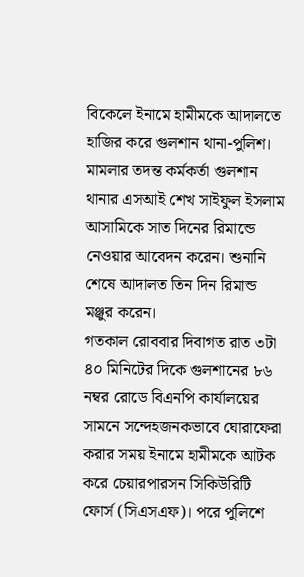বিকেলে ইনামে হামীমকে আদালতে হাজির করে গুলশান থানা-পুলিশ। মামলার তদন্ত কর্মকর্তা গুলশান থানার এসআই শেখ সাইফুল ইসলাম আসামিকে সাত দিনের রিমান্ডে নেওয়ার আবেদন করেন। শুনানি শেষে আদালত তিন দিন রিমান্ড মঞ্জুর করেন।
গতকাল রোববার দিবাগত রাত ৩টা ৪০ মিনিটের দিকে গুলশানের ৮৬ নম্বর রোডে বিএনপি কার্যালয়ের সামনে সন্দেহজনকভাবে ঘোরাফেরা করার সময় ইনামে হামীমকে আটক করে চেয়ারপারসন সিকিউরিটি ফোর্স (সিএসএফ)। পরে পুলিশে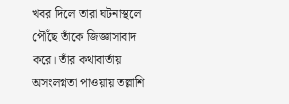খবর দিলে তারা ঘটনাস্থলে পৌঁছে তাঁকে জিজ্ঞাসাবাদ করে। তাঁর কথাবার্তায় অসংলগ্নতা পাওয়ায় তল্লাশি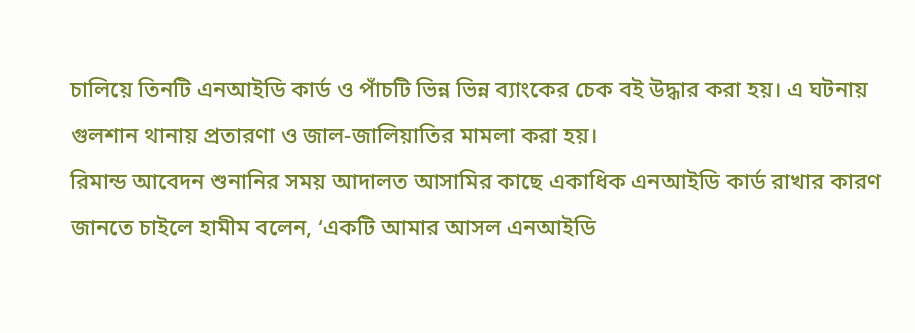চালিয়ে তিনটি এনআইডি কার্ড ও পাঁচটি ভিন্ন ভিন্ন ব্যাংকের চেক বই উদ্ধার করা হয়। এ ঘটনায় গুলশান থানায় প্রতারণা ও জাল-জালিয়াতির মামলা করা হয়।
রিমান্ড আবেদন শুনানির সময় আদালত আসামির কাছে একাধিক এনআইডি কার্ড রাখার কারণ জানতে চাইলে হামীম বলেন, ‘একটি আমার আসল এনআইডি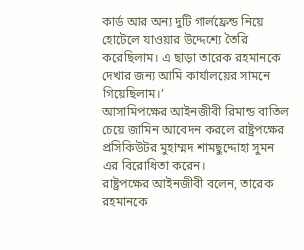কার্ড আর অন্য দুটি গার্লফ্রেন্ড নিয়ে হোটেলে যাওয়ার উদ্দেশ্যে তৈরি করেছিলাম। এ ছাড়া তারেক রহমানকে দেখার জন্য আমি কার্যালয়ের সামনে গিয়েছিলাম।’
আসামিপক্ষের আইনজীবী রিমান্ড বাতিল চেয়ে জামিন আবেদন করলে রাষ্ট্রপক্ষের প্রসিকিউটর মুহাম্মদ শামছুদ্দোহা সুমন এর বিরোধিতা করেন।
রাষ্ট্রপক্ষের আইনজীবী বলেন, তারেক রহমানকে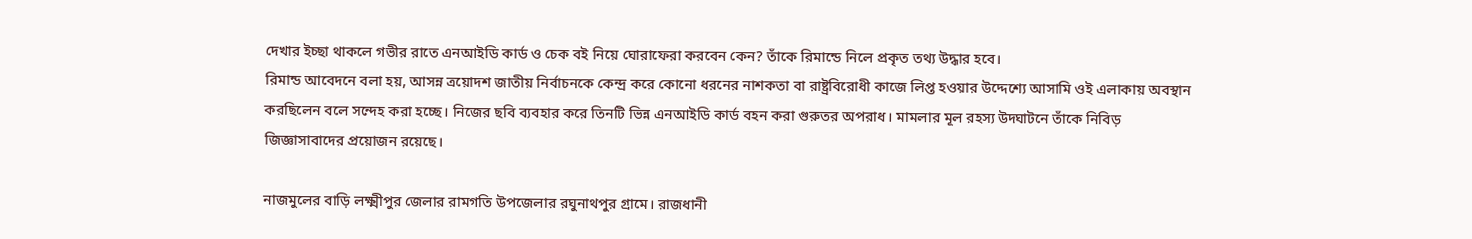দেখার ইচ্ছা থাকলে গভীর রাতে এনআইডি কার্ড ও চেক বই নিয়ে ঘোরাফেরা করবেন কেন? তাঁকে রিমান্ডে নিলে প্রকৃত তথ্য উদ্ধার হবে।
রিমান্ড আবেদনে বলা হয়, আসন্ন ত্রয়োদশ জাতীয় নির্বাচনকে কেন্দ্র করে কোনো ধরনের নাশকতা বা রাষ্ট্রবিরোধী কাজে লিপ্ত হওয়ার উদ্দেশ্যে আসামি ওই এলাকায় অবস্থান করছিলেন বলে সন্দেহ করা হচ্ছে। নিজের ছবি ব্যবহার করে তিনটি ভিন্ন এনআইডি কার্ড বহন করা গুরুতর অপরাধ। মামলার মূল রহস্য উদ্ঘাটনে তাঁকে নিবিড় জিজ্ঞাসাবাদের প্রয়োজন রয়েছে।

নাজমুলের বাড়ি লক্ষ্মীপুর জেলার রামগতি উপজেলার রঘুনাথপুর গ্রামে। রাজধানী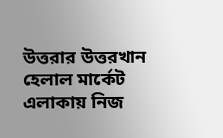উত্তরার উত্তরখান হেলাল মার্কেট এলাকায় নিজ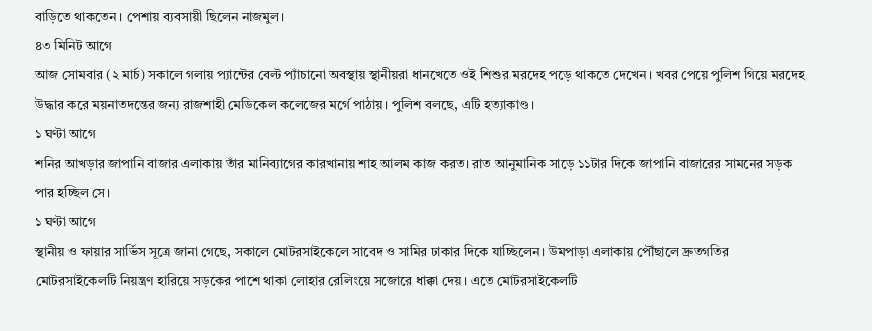বাড়িতে থাকতেন। পেশায় ব্যবসায়ী ছিলেন নাজমুল।
৪৩ মিনিট আগে
আজ সোমবার (২ মার্চ) সকালে গলায় প্যান্টের বেল্ট প্যাঁচানো অবস্থায় স্থানীয়রা ধানখেতে ওই শিশুর মরদেহ পড়ে থাকতে দেখেন। খবর পেয়ে পুলিশ গিয়ে মরদেহ উদ্ধার করে ময়নাতদন্তের জন্য রাজশাহী মেডিকেল কলেজের মর্গে পাঠায়। পুলিশ বলছে, এটি হত্যাকাণ্ড।
১ ঘণ্টা আগে
শনির আখড়ার জাপানি বাজার এলাকায় তাঁর মানিব্যাগের কারখানায় শাহ আলম কাজ করত। রাত আনুমানিক সাড়ে ১১টার দিকে জাপানি বাজারের সামনের সড়ক পার হচ্ছিল সে।
১ ঘণ্টা আগে
স্থানীয় ও ফায়ার সার্ভিস সূত্রে জানা গেছে, সকালে মোটরসাইকেলে সাবেদ ও সামির ঢাকার দিকে যাচ্ছিলেন। উমপাড়া এলাকায় পৌঁছালে দ্রুতগতির মোটরসাইকেলটি নিয়ন্ত্রণ হারিয়ে সড়কের পাশে থাকা লোহার রেলিংয়ে সজোরে ধাক্কা দেয়। এতে মোটরসাইকেলটি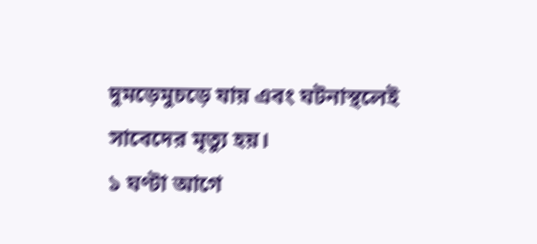দুমড়েমুচড়ে যায় এবং ঘটনাস্থলেই সাবেদের মৃত্যু হয়।
১ ঘণ্টা আগে